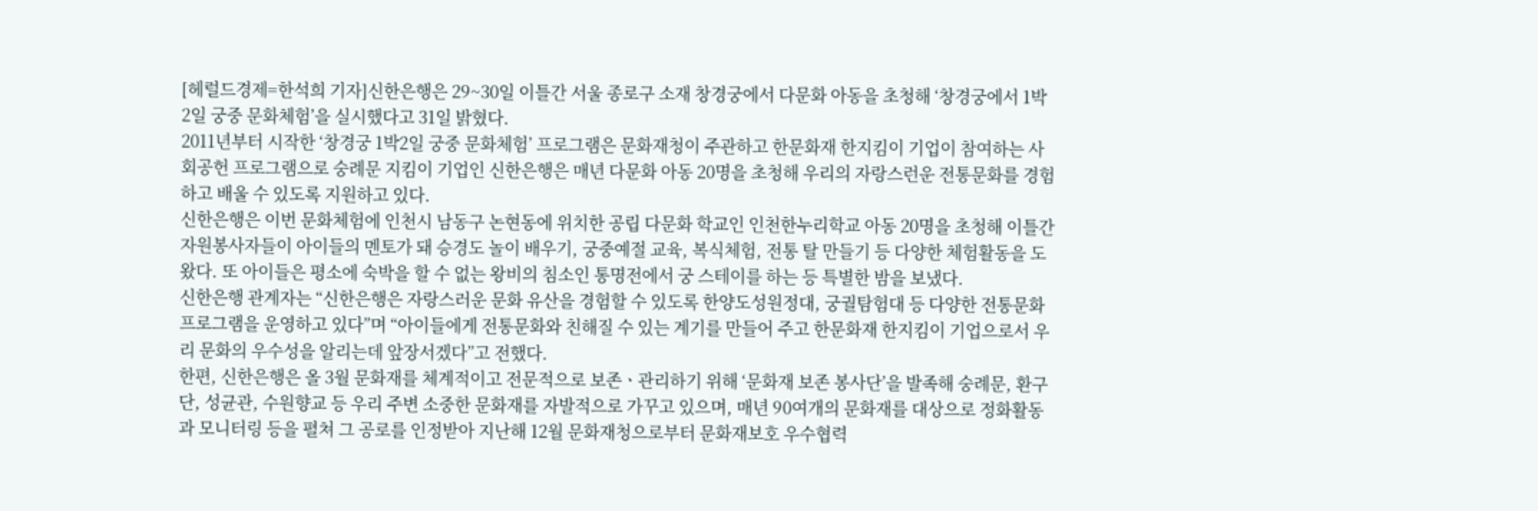[헤럴드경제=한석희 기자]신한은행은 29~30일 이틀간 서울 종로구 소재 창경궁에서 다문화 아동을 초청해 ‘창경궁에서 1박 2일 궁중 문화체험’을 실시했다고 31일 밝혔다.
2011년부터 시작한 ‘창경궁 1박2일 궁중 문화체험’ 프로그램은 문화재청이 주관하고 한문화재 한지킴이 기업이 참여하는 사회공헌 프로그램으로 숭례문 지킴이 기업인 신한은행은 매년 다문화 아동 20명을 초청해 우리의 자랑스런운 전통문화를 경험하고 배울 수 있도록 지원하고 있다.
신한은행은 이번 문화체험에 인천시 남동구 논현동에 위치한 공립 다문화 학교인 인천한누리학교 아동 20명을 초청해 이틀간 자원봉사자들이 아이들의 멘토가 돼 승경도 놀이 배우기, 궁중예절 교육, 복식체험, 전통 탈 만들기 등 다양한 체험활동을 도왔다. 또 아이들은 평소에 숙박을 할 수 없는 왕비의 침소인 통명전에서 궁 스테이를 하는 등 특별한 밤을 보냈다.
신한은행 관계자는 “신한은행은 자랑스러운 문화 유산을 경험할 수 있도록 한양도성원정대, 궁궐탐험대 등 다양한 전통문화 프로그램을 운영하고 있다”며 “아이들에게 전통문화와 친해질 수 있는 계기를 만들어 주고 한문화재 한지킴이 기업으로서 우리 문화의 우수성을 알리는데 앞장서겠다”고 전했다.
한편, 신한은행은 올 3월 문화재를 체계적이고 전문적으로 보존ㆍ관리하기 위해 ‘문화재 보존 봉사단’을 발족해 숭례문, 환구단, 성균관, 수원향교 등 우리 주변 소중한 문화재를 자발적으로 가꾸고 있으며, 매년 90여개의 문화재를 대상으로 정화활동과 모니터링 등을 펼쳐 그 공로를 인정받아 지난해 12월 문화재청으로부터 문화재보호 우수협력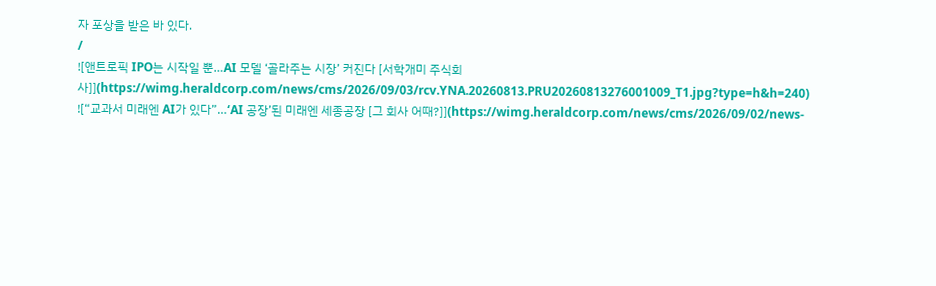자 포상을 받은 바 있다.
/
![앤트로픽 IPO는 시작일 뿐…AI 모델 ‘골라주는 시장’ 커진다 [서학개미 주식회사]](https://wimg.heraldcorp.com/news/cms/2026/09/03/rcv.YNA.20260813.PRU20260813276001009_T1.jpg?type=h&h=240)
![“교과서 미래엔 AI가 있다”…‘AI 공장’된 미래엔 세종공장 [그 회사 어때?]](https://wimg.heraldcorp.com/news/cms/2026/09/02/news-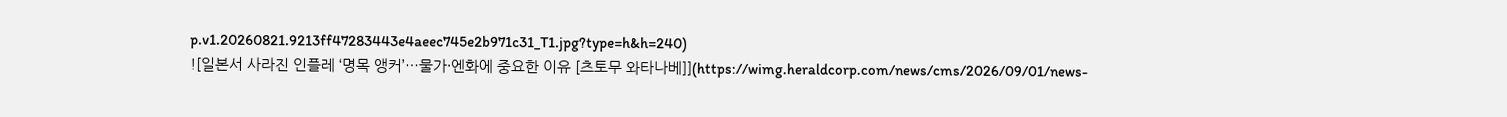p.v1.20260821.9213ff47283443e4aeec745e2b971c31_T1.jpg?type=h&h=240)
![일본서 사라진 인플레 ‘명목 앵커’…물가·엔화에 중요한 이유 [츠토무 와타나베]](https://wimg.heraldcorp.com/news/cms/2026/09/01/news-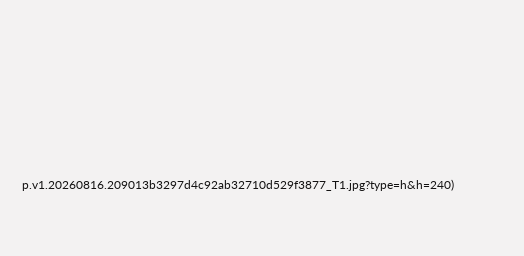p.v1.20260816.209013b3297d4c92ab32710d529f3877_T1.jpg?type=h&h=240)